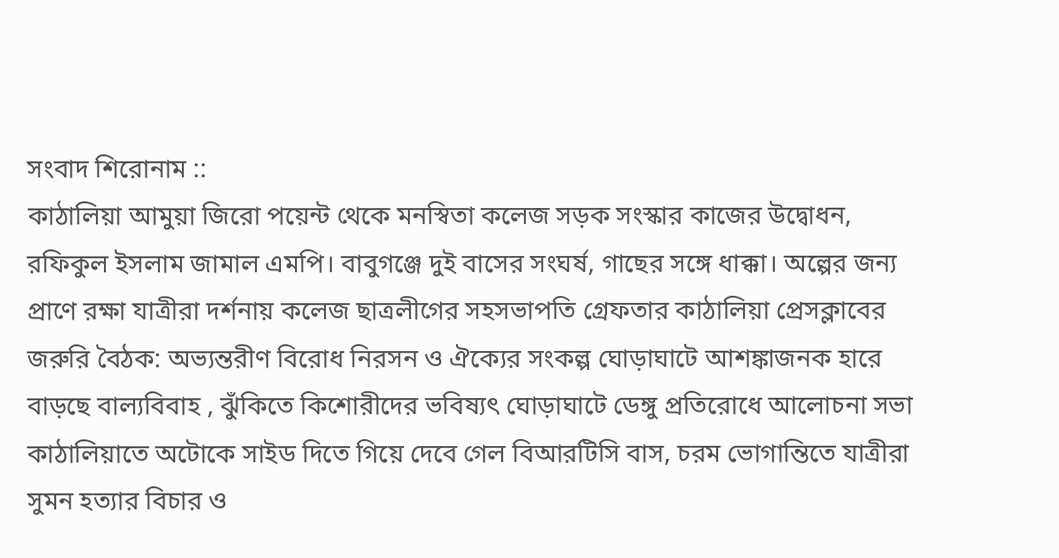সংবাদ শিরোনাম ::
কাঠালিয়া আমুয়া জিরো পয়েন্ট থেকে মনস্বিতা কলেজ সড়ক সংস্কার কাজের উদ্বোধন, রফিকুল ইসলাম জামাল এমপি। বাবুগঞ্জে দুই বাসের সংঘর্ষ, গাছের সঙ্গে ধাক্কা। অল্পের জন্য প্রাণে রক্ষা যাত্রীরা দর্শনায় কলেজ ছাত্রলীগের সহসভাপতি গ্রেফতার কাঠালিয়া প্রেসক্লাবের জরুরি বৈঠক: অভ্যন্তরীণ বিরোধ নিরসন ও ঐক্যের সংকল্প ঘোড়াঘাটে আশঙ্কাজনক হারে বাড়ছে বাল্যবিবাহ , ঝুঁকিতে কিশোরীদের ভবিষ্যৎ ঘোড়াঘাটে ডেঙ্গু প্রতিরোধে আলোচনা সভা কাঠালিয়াতে অটোকে সাইড দিতে গিয়ে দেবে গেল বিআরটিসি বাস, চরম ভোগান্তিতে যাত্রীরা সুমন হত্যার বিচার ও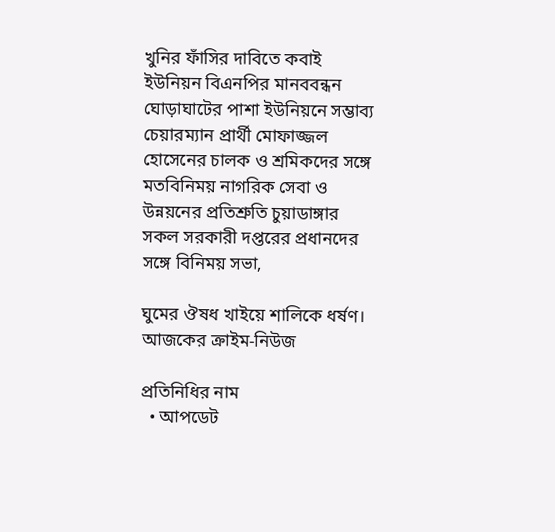খুনির ফাঁসির দাবিতে কবাই ইউনিয়ন বিএনপির মানববন্ধন ঘোড়াঘাটের পাশা ইউনিয়নে সম্ভাব্য চেয়ারম্যান প্রার্থী মোফাজ্জল হোসেনের চালক ও শ্রমিকদের সঙ্গে মতবিনিময় নাগরিক সেবা ও উন্নয়নের প্রতিশ্রুতি চুয়াডাঙ্গার সকল সরকারী দপ্তরের প্রধানদের সঙ্গে বিনিময় সভা,

ঘুমের ঔষধ খাইয়ে শালিকে ধর্ষণ। আজকের ক্রাইম-নিউজ

প্রতিনিধির নাম
  • আপডেট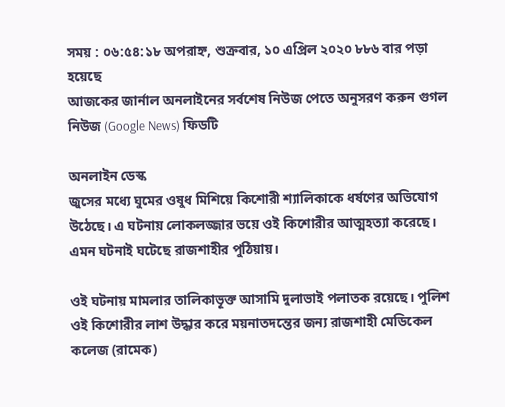সময় : ০৬:৫৪:১৮ অপরাহ্ন, শুক্রবার, ১০ এপ্রিল ২০২০ ৮৮৬ বার পড়া হয়েছে
আজকের জার্নাল অনলাইনের সর্বশেষ নিউজ পেতে অনুসরণ করুন গুগল নিউজ (Google News) ফিডটি

অনলাইন ডেস্ক
জুসের মধ্যে ঘুমের ওষুধ মিশিয়ে কিশোরী শ্যালিকাকে ধর্ষণের অভিযোগ উঠেছে। এ ঘটনায় লোকলজ্জার ভয়ে ওই কিশোরীর আত্মহত্যা করেছে। এমন ঘটনাই ঘটেছে রাজশাহীর পুঠিয়ায়।

ওই ঘটনায় মামলার তালিকাভূক্ত আসামি দুলাভাই পলাতক রয়েছে। পুলিশ ওই কিশোরীর লাশ উদ্ধার করে ময়নাতদন্তের জন্য রাজশাহী মেডিকেল কলেজ (রামেক)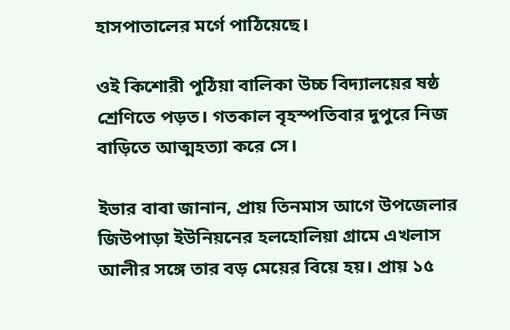হাসপাতালের মর্গে পাঠিয়েছে।

ওই কিশোরী পুঠিয়া বালিকা উচ্চ বিদ্যালয়ের ষষ্ঠ শ্রেণিতে পড়ত। গতকাল বৃহস্পতিবার দুপুরে নিজ বাড়িতে আত্মহত্যা করে সে।

ইভার বাবা জানান, প্রায় তিনমাস আগে উপজেলার জিউপাড়া ইউনিয়নের হলহোলিয়া গ্রামে এখলাস আলীর সঙ্গে তার বড় মেয়ের বিয়ে হয়। প্রায় ১৫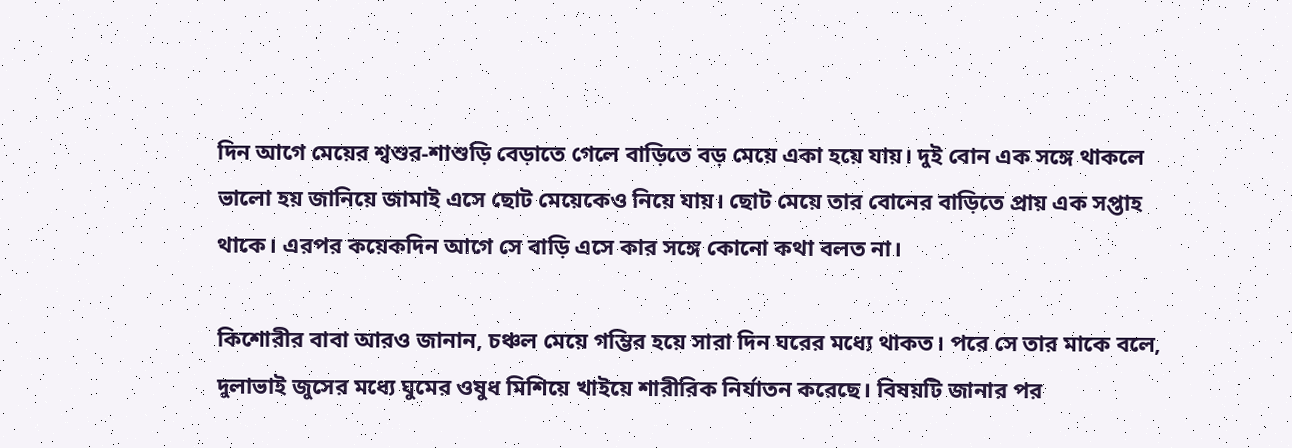দিন আগে মেয়ের শ্বশুর-শাশুড়ি বেড়াতে গেলে বাড়িতে বড় মেয়ে একা হয়ে যায়। দুই বোন এক সঙ্গে থাকলে ভালো হয় জানিয়ে জামাই এসে ছোট মেয়েকেও নিয়ে যায়। ছোট মেয়ে তার বোনের বাড়িতে প্রায় এক সপ্তাহ থাকে। এরপর কয়েকদিন আগে সে বাড়ি এসে কার সঙ্গে কোনো কথা বলত না।

কিশোরীর বাবা আরও জানান, চঞ্চল মেয়ে গম্ভির হয়ে সারা দিন ঘরের মধ্যে থাকত। পরে সে তার মাকে বলে, দুলাভাই জুসের মধ্যে ঘুমের ওষুধ মিশিয়ে খাইয়ে শারীরিক নির্যাতন করেছে। বিষয়টি জানার পর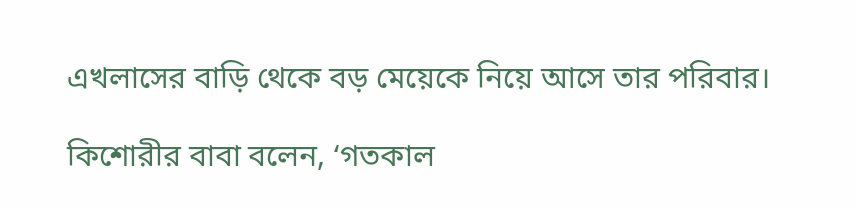এখলাসের বাড়ি থেকে বড় মেয়েকে নিয়ে আসে তার পরিবার।

কিশোরীর বাবা বলেন, ‘গতকাল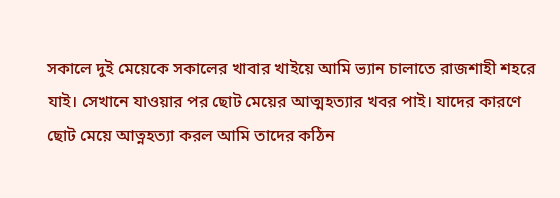সকালে দুই মেয়েকে সকালের খাবার খাইয়ে আমি ভ্যান চালাতে রাজশাহী শহরে যাই। সেখানে যাওয়ার পর ছোট মেয়ের আত্মহত্যার খবর পাই। যাদের কারণে ছোট মেয়ে আত্নহত্যা করল আমি তাদের কঠিন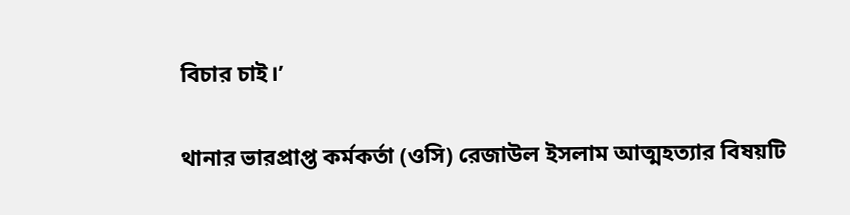বিচার চাই।’

থানার ভারপ্রাপ্ত কর্মকর্তা (ওসি) রেজাউল ইসলাম আত্মহত্যার বিষয়টি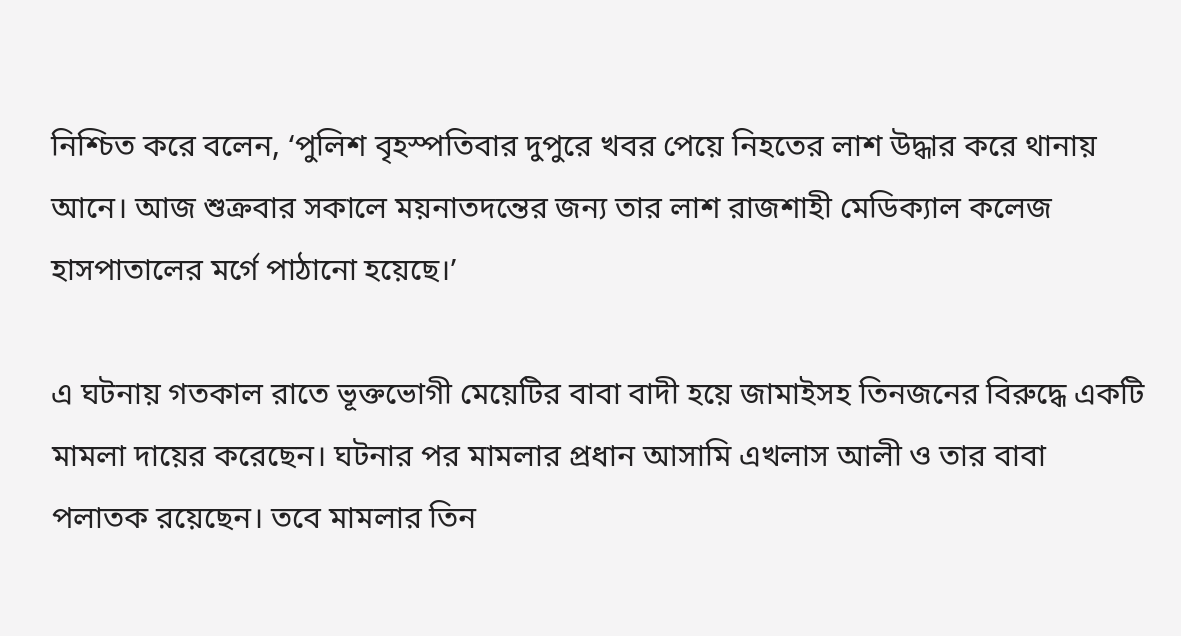নিশ্চিত করে বলেন, ‘পুলিশ বৃহস্পতিবার দুপুরে খবর পেয়ে নিহতের লাশ উদ্ধার করে থানায় আনে। আজ শুক্রবার সকালে ময়নাতদন্তের জন্য তার লাশ রাজশাহী মেডিক্যাল কলেজ হাসপাতালের মর্গে পাঠানো হয়েছে।’

এ ঘটনায় গতকাল রাতে ভূক্তভোগী মেয়েটির বাবা বাদী হয়ে জামাইসহ তিনজনের বিরুদ্ধে একটি মামলা দায়ের করেছেন। ঘটনার পর মামলার প্রধান আসামি এখলাস আলী ও তার বাবা পলাতক রয়েছেন। তবে মামলার তিন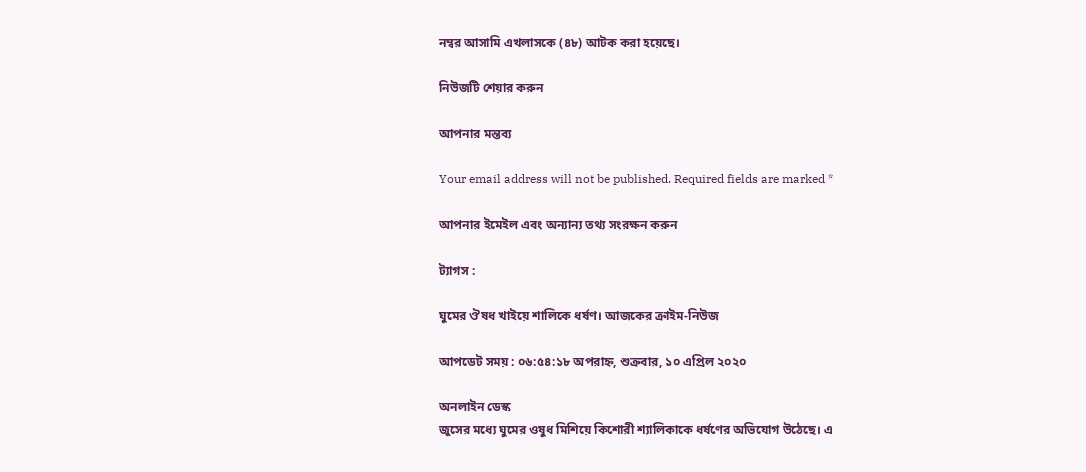নম্বর আসামি এখলাসকে (৪৮) আটক করা হয়েছে।

নিউজটি শেয়ার করুন

আপনার মন্তব্য

Your email address will not be published. Required fields are marked *

আপনার ইমেইল এবং অন্যান্য তথ্য সংরক্ষন করুন

ট্যাগস :

ঘুমের ঔষধ খাইয়ে শালিকে ধর্ষণ। আজকের ক্রাইম-নিউজ

আপডেট সময় : ০৬:৫৪:১৮ অপরাহ্ন, শুক্রবার, ১০ এপ্রিল ২০২০

অনলাইন ডেস্ক
জুসের মধ্যে ঘুমের ওষুধ মিশিয়ে কিশোরী শ্যালিকাকে ধর্ষণের অভিযোগ উঠেছে। এ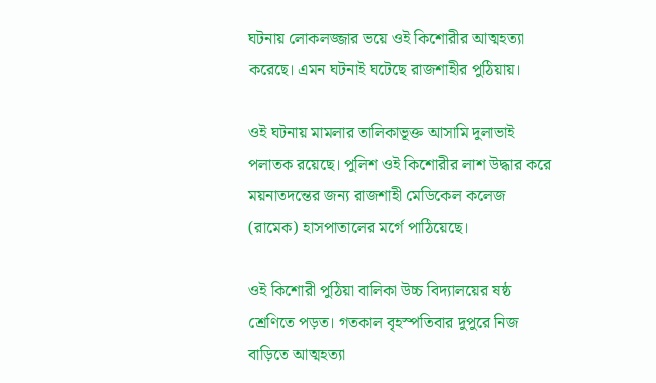ঘটনায় লোকলজ্জার ভয়ে ওই কিশোরীর আত্মহত্যা করেছে। এমন ঘটনাই ঘটেছে রাজশাহীর পুঠিয়ায়।

ওই ঘটনায় মামলার তালিকাভূক্ত আসামি দুলাভাই পলাতক রয়েছে। পুলিশ ওই কিশোরীর লাশ উদ্ধার করে ময়নাতদন্তের জন্য রাজশাহী মেডিকেল কলেজ (রামেক) হাসপাতালের মর্গে পাঠিয়েছে।

ওই কিশোরী পুঠিয়া বালিকা উচ্চ বিদ্যালয়ের ষষ্ঠ শ্রেণিতে পড়ত। গতকাল বৃহস্পতিবার দুপুরে নিজ বাড়িতে আত্মহত্যা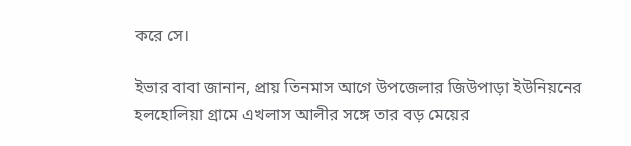করে সে।

ইভার বাবা জানান, প্রায় তিনমাস আগে উপজেলার জিউপাড়া ইউনিয়নের হলহোলিয়া গ্রামে এখলাস আলীর সঙ্গে তার বড় মেয়ের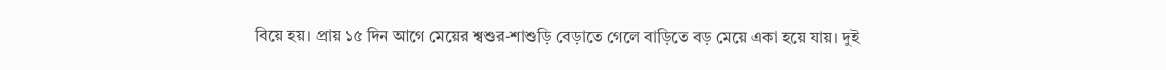বিয়ে হয়। প্রায় ১৫ দিন আগে মেয়ের শ্বশুর-শাশুড়ি বেড়াতে গেলে বাড়িতে বড় মেয়ে একা হয়ে যায়। দুই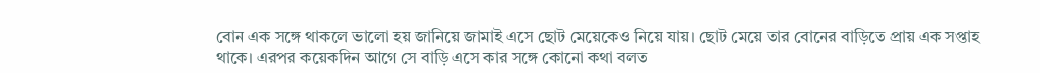বোন এক সঙ্গে থাকলে ভালো হয় জানিয়ে জামাই এসে ছোট মেয়েকেও নিয়ে যায়। ছোট মেয়ে তার বোনের বাড়িতে প্রায় এক সপ্তাহ থাকে। এরপর কয়েকদিন আগে সে বাড়ি এসে কার সঙ্গে কোনো কথা বলত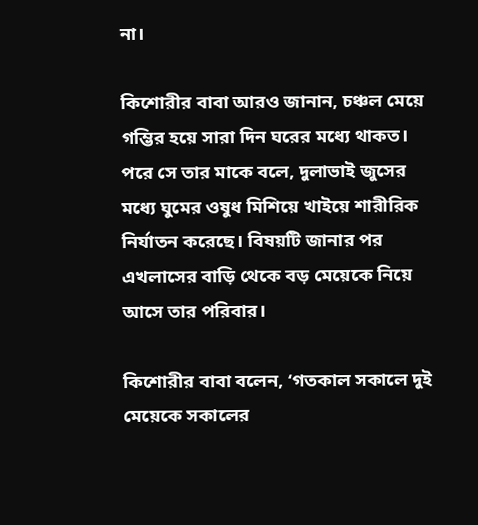না।

কিশোরীর বাবা আরও জানান, চঞ্চল মেয়ে গম্ভির হয়ে সারা দিন ঘরের মধ্যে থাকত। পরে সে তার মাকে বলে, দুলাভাই জুসের মধ্যে ঘুমের ওষুধ মিশিয়ে খাইয়ে শারীরিক নির্যাতন করেছে। বিষয়টি জানার পর এখলাসের বাড়ি থেকে বড় মেয়েকে নিয়ে আসে তার পরিবার।

কিশোরীর বাবা বলেন, ‘গতকাল সকালে দুই মেয়েকে সকালের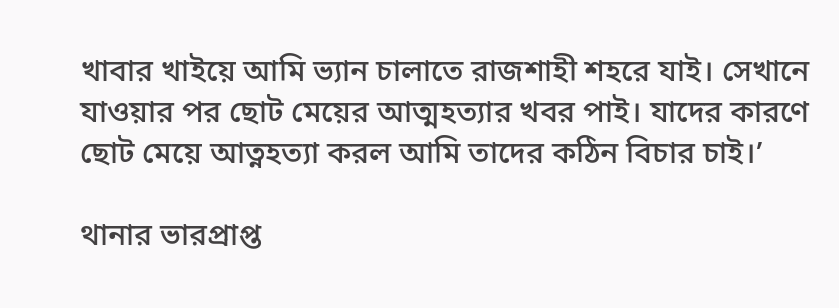খাবার খাইয়ে আমি ভ্যান চালাতে রাজশাহী শহরে যাই। সেখানে যাওয়ার পর ছোট মেয়ের আত্মহত্যার খবর পাই। যাদের কারণে ছোট মেয়ে আত্নহত্যা করল আমি তাদের কঠিন বিচার চাই।’

থানার ভারপ্রাপ্ত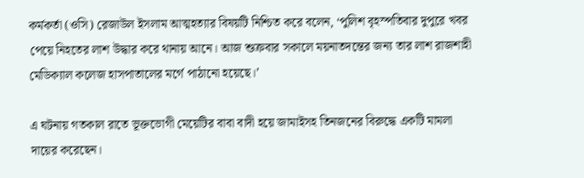কর্মকর্তা (ওসি) রেজাউল ইসলাম আত্মহত্যার বিষয়টি নিশ্চিত করে বলেন, ‘পুলিশ বৃহস্পতিবার দুপুরে খবর পেয়ে নিহতের লাশ উদ্ধার করে থানায় আনে। আজ শুক্রবার সকালে ময়নাতদন্তের জন্য তার লাশ রাজশাহী মেডিক্যাল কলেজ হাসপাতালের মর্গে পাঠানো হয়েছে।’

এ ঘটনায় গতকাল রাতে ভূক্তভোগী মেয়েটির বাবা বাদী হয়ে জামাইসহ তিনজনের বিরুদ্ধে একটি মামলা দায়ের করেছেন।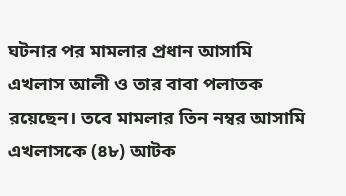ঘটনার পর মামলার প্রধান আসামি এখলাস আলী ও তার বাবা পলাতক রয়েছেন। তবে মামলার তিন নম্বর আসামি এখলাসকে (৪৮) আটক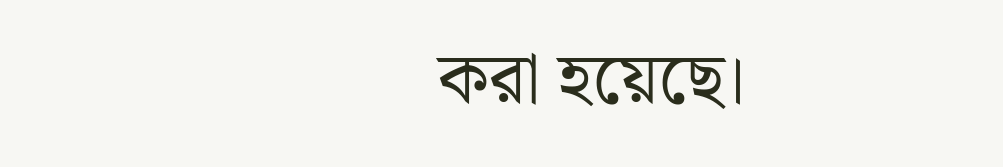করা হয়েছে।